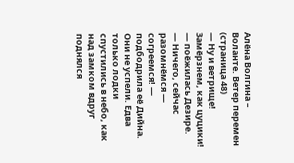Алёна Волгина – Воланте. Ветер перемен (страница 48)
— Ну и ветрище! Замёрзнем, как цуцики! — поёжилась Дезире.
— Ничего, сейчас разомнёмся — согреемся! — подбодрила её Дийна.
Они не успели. Едва только лодки спустились в небо, как над замком вдруг поднялся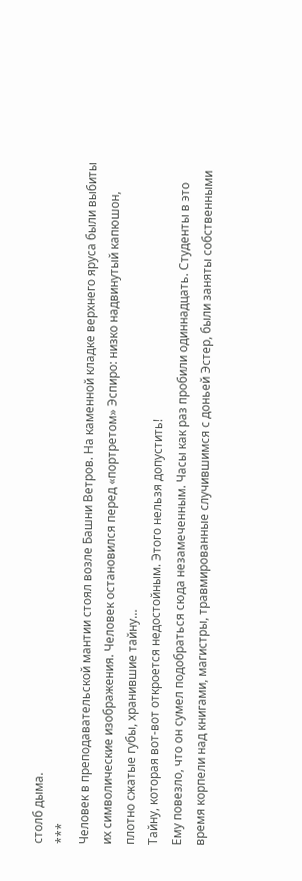столб дыма.
***
Человек в преподавательской мантии стоял возле Башни Ветров. На каменной кладке верхнего яруса были выбиты их символические изображения. Человек остановился перед «портретом» Эспиро: низко надвинутый капюшон, плотно сжатые губы, хранившие тайну…
Тайну, которая вот-вот откроется недостойным. Этого нельзя допустить!
Ему повезло, что он сумел подобраться сюда незамеченным. Часы как раз пробили одиннадцать. Студенты в это время корпели над книгами, магистры, травмированные случившимся с доньей Эстер, были заняты собственными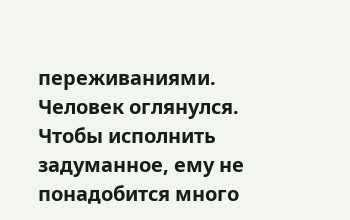переживаниями.
Человек оглянулся. Чтобы исполнить задуманное, ему не понадобится много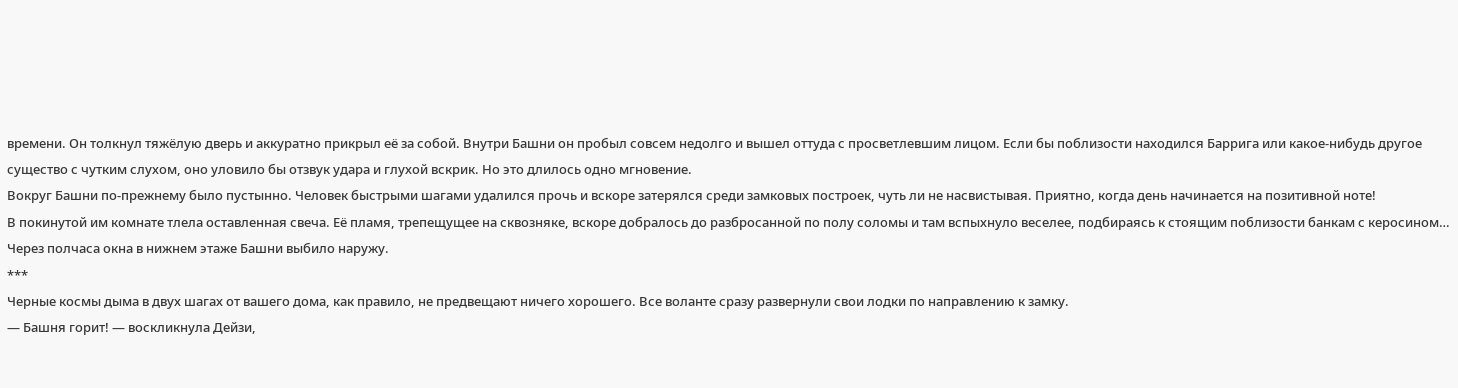времени. Он толкнул тяжёлую дверь и аккуратно прикрыл её за собой. Внутри Башни он пробыл совсем недолго и вышел оттуда с просветлевшим лицом. Если бы поблизости находился Баррига или какое-нибудь другое существо с чутким слухом, оно уловило бы отзвук удара и глухой вскрик. Но это длилось одно мгновение.
Вокруг Башни по-прежнему было пустынно. Человек быстрыми шагами удалился прочь и вскоре затерялся среди замковых построек, чуть ли не насвистывая. Приятно, когда день начинается на позитивной ноте!
В покинутой им комнате тлела оставленная свеча. Её пламя, трепещущее на сквозняке, вскоре добралось до разбросанной по полу соломы и там вспыхнуло веселее, подбираясь к стоящим поблизости банкам с керосином…
Через полчаса окна в нижнем этаже Башни выбило наружу.
***
Черные космы дыма в двух шагах от вашего дома, как правило, не предвещают ничего хорошего. Все воланте сразу развернули свои лодки по направлению к замку.
— Башня горит! — воскликнула Дейзи,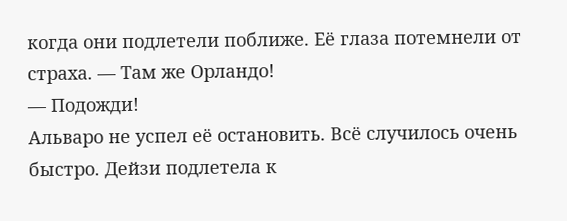когда они подлетели поближе. Её глаза потемнели от страха. — Там же Орландо!
— Подожди!
Альваро не успел её остановить. Всё случилось очень быстро. Дейзи подлетела к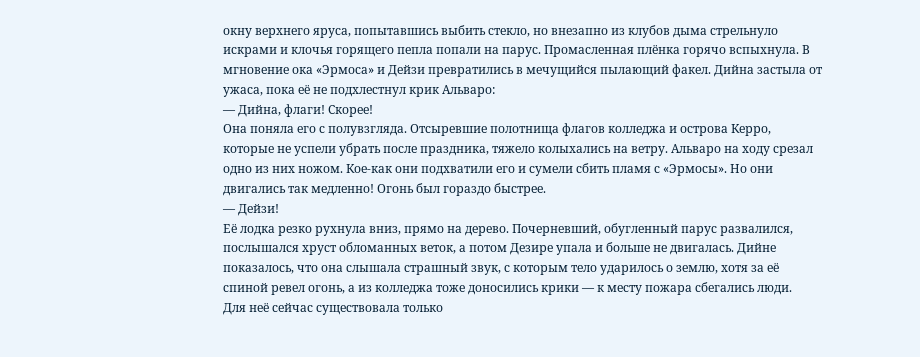окну верхнего яруса, попытавшись выбить стекло, но внезапно из клубов дыма стрельнуло искрами и клочья горящего пепла попали на парус. Промасленная плёнка горячо вспыхнула. В мгновение ока «Эрмоса» и Дейзи превратились в мечущийся пылающий факел. Дийна застыла от ужаса, пока её не подхлестнул крик Альваро:
— Дийна, флаги! Скорее!
Она поняла его с полувзгляда. Отсыревшие полотнища флагов колледжа и острова Керро, которые не успели убрать после праздника, тяжело колыхались на ветру. Альваро на ходу срезал одно из них ножом. Кое-как они подхватили его и сумели сбить пламя с «Эрмосы». Но они двигались так медленно! Огонь был гораздо быстрее.
— Дейзи!
Её лодка резко рухнула вниз, прямо на дерево. Почерневший, обугленный парус развалился, послышался хруст обломанных веток, а потом Дезире упала и больше не двигалась. Дийне показалось, что она слышала страшный звук, с которым тело ударилось о землю, хотя за её спиной ревел огонь, а из колледжа тоже доносились крики — к месту пожара сбегались люди.
Для неё сейчас существовала только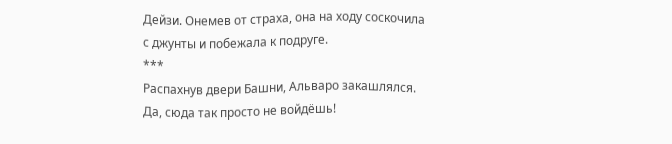Дейзи. Онемев от страха, она на ходу соскочила с джунты и побежала к подруге.
***
Распахнув двери Башни, Альваро закашлялся. Да, сюда так просто не войдёшь!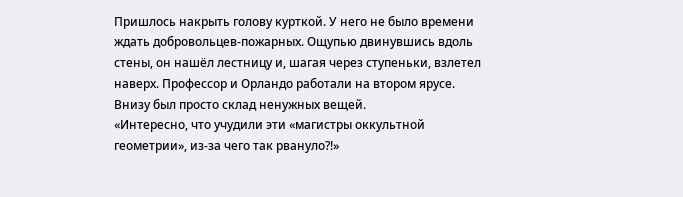Пришлось накрыть голову курткой. У него не было времени ждать добровольцев-пожарных. Ощупью двинувшись вдоль стены, он нашёл лестницу и, шагая через ступеньки, взлетел наверх. Профессор и Орландо работали на втором ярусе. Внизу был просто склад ненужных вещей.
«Интересно, что учудили эти «магистры оккультной геометрии», из-за чего так рвануло?!»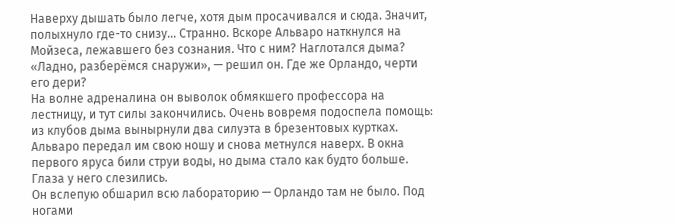Наверху дышать было легче, хотя дым просачивался и сюда. Значит, полыхнуло где-то снизу… Странно. Вскоре Альваро наткнулся на Мойзеса, лежавшего без сознания. Что с ним? Наглотался дыма? «Ладно, разберёмся снаружи», — решил он. Где же Орландо, черти его дери?
На волне адреналина он выволок обмякшего профессора на лестницу, и тут силы закончились. Очень вовремя подоспела помощь: из клубов дыма вынырнули два силуэта в брезентовых куртках. Альваро передал им свою ношу и снова метнулся наверх. В окна первого яруса били струи воды, но дыма стало как будто больше. Глаза у него слезились.
Он вслепую обшарил всю лабораторию — Орландо там не было. Под ногами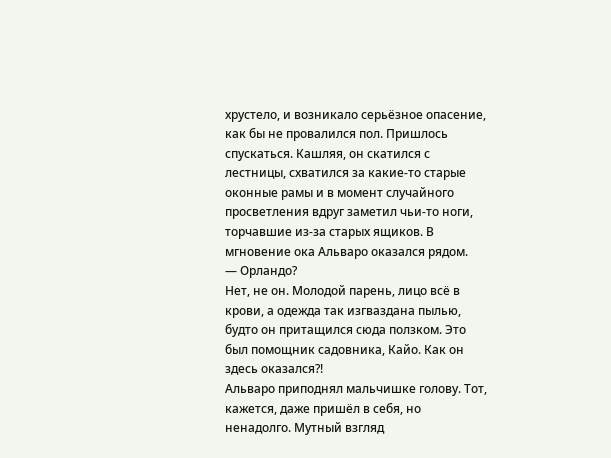хрустело, и возникало серьёзное опасение, как бы не провалился пол. Пришлось спускаться. Кашляя, он скатился с лестницы, схватился за какие-то старые оконные рамы и в момент случайного просветления вдруг заметил чьи-то ноги, торчавшие из-за старых ящиков. В мгновение ока Альваро оказался рядом.
— Орландо?
Нет, не он. Молодой парень, лицо всё в крови, а одежда так изгваздана пылью, будто он притащился сюда ползком. Это был помощник садовника, Кайо. Как он здесь оказался?!
Альваро приподнял мальчишке голову. Тот, кажется, даже пришёл в себя, но ненадолго. Мутный взгляд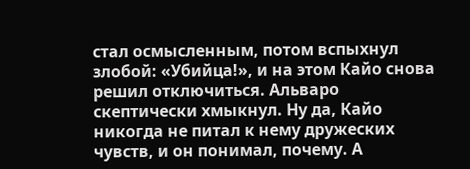стал осмысленным, потом вспыхнул злобой: «Убийца!», и на этом Кайо снова решил отключиться. Альваро скептически хмыкнул. Ну да, Кайо никогда не питал к нему дружеских чувств, и он понимал, почему. А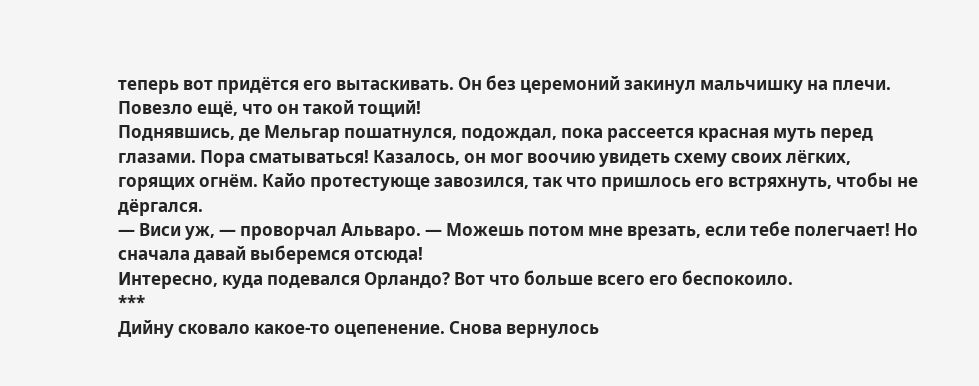теперь вот придётся его вытаскивать. Он без церемоний закинул мальчишку на плечи. Повезло ещё, что он такой тощий!
Поднявшись, де Мельгар пошатнулся, подождал, пока рассеется красная муть перед глазами. Пора сматываться! Казалось, он мог воочию увидеть схему своих лёгких, горящих огнём. Кайо протестующе завозился, так что пришлось его встряхнуть, чтобы не дёргался.
— Виси уж, — проворчал Альваро. — Можешь потом мне врезать, если тебе полегчает! Но сначала давай выберемся отсюда!
Интересно, куда подевался Орландо? Вот что больше всего его беспокоило.
***
Дийну сковало какое-то оцепенение. Снова вернулось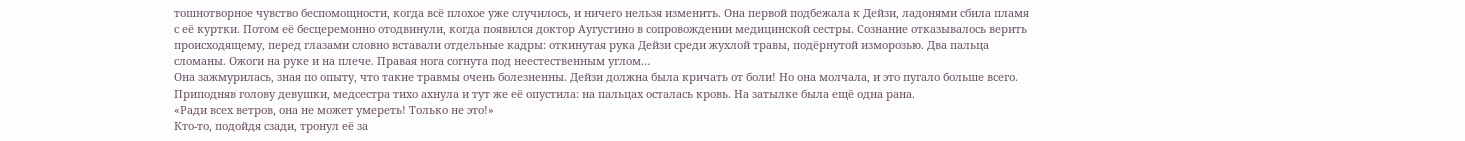тошнотворное чувство беспомощности, когда всё плохое уже случилось, и ничего нельзя изменить. Она первой подбежала к Дейзи, ладонями сбила пламя с её куртки. Потом её бесцеремонно отодвинули, когда появился доктор Аугустино в сопровождении медицинской сестры. Сознание отказывалось верить происходящему, перед глазами словно вставали отдельные кадры: откинутая рука Дейзи среди жухлой травы, подёрнутой изморозью. Два пальца сломаны. Ожоги на руке и на плече. Правая нога согнута под неестественным углом…
Она зажмурилась, зная по опыту, что такие травмы очень болезненны. Дейзи должна была кричать от боли! Но она молчала, и это пугало больше всего. Приподняв голову девушки, медсестра тихо ахнула и тут же её опустила: на пальцах осталась кровь. На затылке была ещё одна рана.
«Ради всех ветров, она не может умереть! Только не это!»
Кто-то, подойдя сзади, тронул её за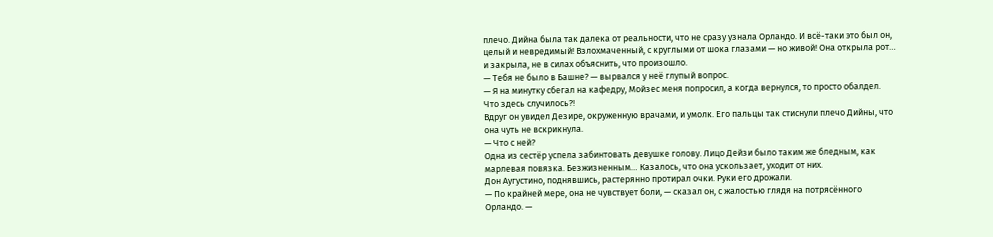плечо. Дийна была так далека от реальности, что не сразу узнала Орландо. И всё-таки это был он, целый и невредимый! Взлохмаченный, с круглыми от шока глазами — но живой! Она открыла рот… и закрыла, не в силах объяснить, что произошло.
— Тебя не было в Башне? — вырвался у неё глупый вопрос.
— Я на минутку сбегал на кафедру, Мойзес меня попросил, а когда вернулся, то просто обалдел. Что здесь случилось?!
Вдруг он увидел Дезире, окруженную врачами, и умолк. Его пальцы так стиснули плечо Дийны, что она чуть не вскрикнула.
— Что с ней?
Одна из сестёр успела забинтовать девушке голову. Лицо Дейзи было таким же бледным, как марлевая повязка. Безжизненным… Казалось, что она ускользает, уходит от них.
Дон Аугустино, поднявшись, растерянно протирал очки. Руки его дрожали.
— По крайней мере, она не чувствует боли, — сказал он, с жалостью глядя на потрясённого Орландо. —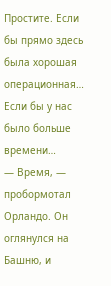Простите. Если бы прямо здесь была хорошая операционная… Если бы у нас было больше времени…
— Время, — пробормотал Орландо. Он оглянулся на Башню, и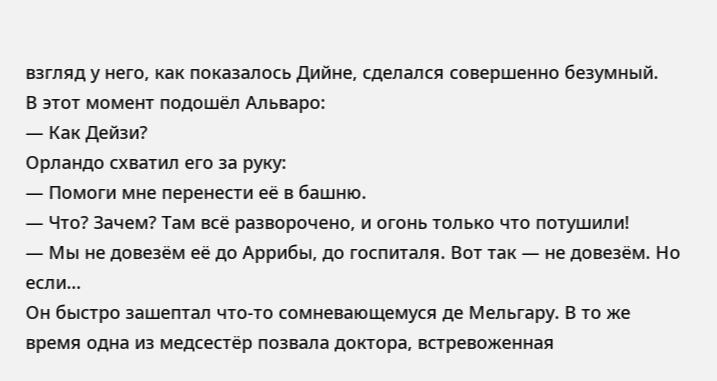взгляд у него, как показалось Дийне, сделался совершенно безумный.
В этот момент подошёл Альваро:
— Как Дейзи?
Орландо схватил его за руку:
— Помоги мне перенести её в башню.
— Что? Зачем? Там всё разворочено, и огонь только что потушили!
— Мы не довезём её до Аррибы, до госпиталя. Вот так — не довезём. Но если…
Он быстро зашептал что-то сомневающемуся де Мельгару. В то же время одна из медсестёр позвала доктора, встревоженная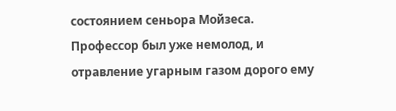состоянием сеньора Мойзеса. Профессор был уже немолод, и отравление угарным газом дорого ему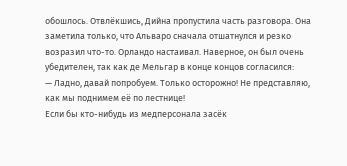обошлось. Отвлёкшись, Дийна пропустила часть разговора. Она заметила только, что Альваро сначала отшатнулся и резко возразил что-то. Орландо настаивал. Наверное, он был очень убедителен, так как де Мельгар в конце концов согласился:
— Ладно, давай попробуем. Только осторожно! Не представляю, как мы поднимем её по лестнице!
Если бы кто-нибудь из медперсонала засёк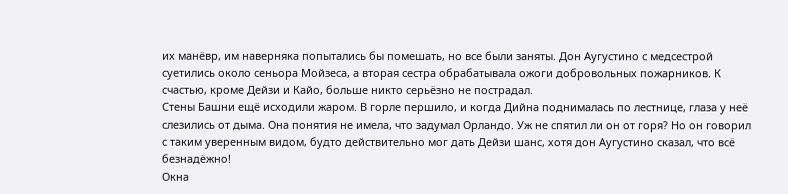их манёвр, им наверняка попытались бы помешать, но все были заняты. Дон Аугустино с медсестрой суетились около сеньора Мойзеса, а вторая сестра обрабатывала ожоги добровольных пожарников. К счастью, кроме Дейзи и Кайо, больше никто серьёзно не пострадал.
Стены Башни ещё исходили жаром. В горле першило, и когда Дийна поднималась по лестнице, глаза у неё слезились от дыма. Она понятия не имела, что задумал Орландо. Уж не спятил ли он от горя? Но он говорил с таким уверенным видом, будто действительно мог дать Дейзи шанс, хотя дон Аугустино сказал, что всё безнадёжно!
Окна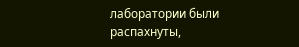лаборатории были распахнуты,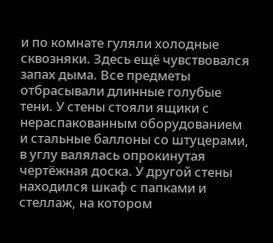и по комнате гуляли холодные сквозняки. Здесь ещё чувствовался запах дыма. Все предметы отбрасывали длинные голубые тени. У стены стояли ящики с нераспакованным оборудованием и стальные баллоны со штуцерами, в углу валялась опрокинутая чертёжная доска. У другой стены находился шкаф с папками и стеллаж, на котором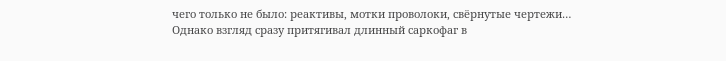чего только не было: реактивы, мотки проволоки, свёрнутые чертежи… Однако взгляд сразу притягивал длинный саркофаг в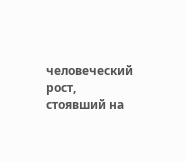человеческий рост, стоявший на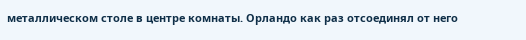металлическом столе в центре комнаты. Орландо как раз отсоединял от него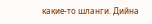какие-то шланги. Дийна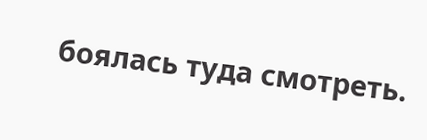боялась туда смотреть.